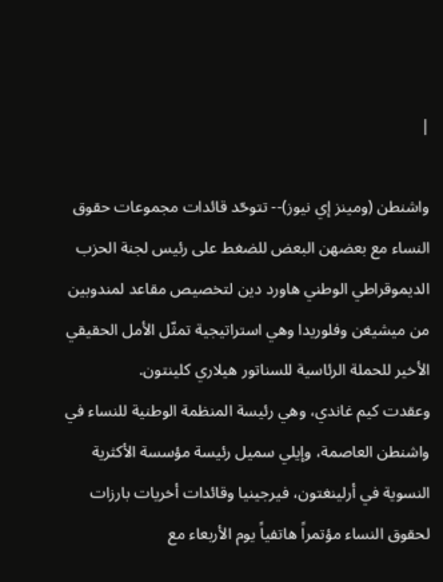|

واشنطن (ومينز إي نيوز)-- تتوحّد قائدات مجموعات حقوق النساء مع بعضهن البعض للضغط على رئيس لجنة الحزب الديموقراطي الوطني هاورد دين لتخصيص مقاعد لمندوبين من ميشيغن وفلوريدا وهي استراتيجية تمثّل الأمل الحقيقي الأخير للحملة الرئاسية للسناتور هيلاري كلينتون.
وعقدت كيم غاندي، وهي رئيسة المنظمة الوطنية للنساء في واشنطن العاصمة، وإيلي سميل رئيسة مؤسسة الأكثرية النسوية في أرلينغتون، فيرجينيا وقائدات أخريات بارزات لحقوق النساء مؤتمراً هاتفياً يوم الأربعاء مع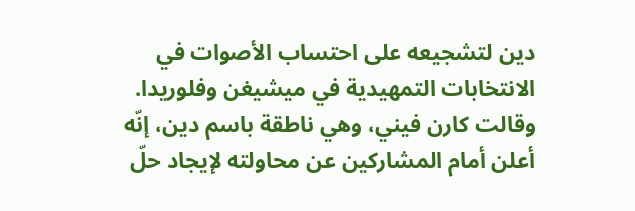دين لتشجيعه على احتساب الأصوات في الانتخابات التمهيدية في ميشيغن وفلوريدا.
وقالت كارن فيني، وهي ناطقة باسم دين، إنّه أعلن أمام المشاركين عن محاولته لإيجاد حلّ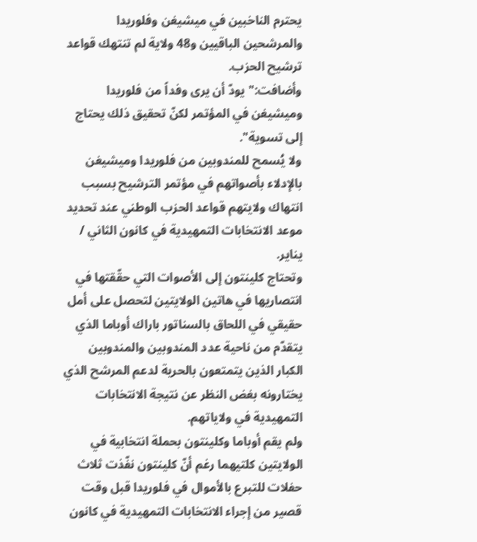يحترم الناخبين في ميشيغن وفلوريدا والمرشحين الباقيين و48 ولاية لم تنتهك قواعد ترشيح الحزب.
وأضافت:" يودّ أن يرى وفداً من فلوريدا وميشيغن في المؤتمر لكنّ تحقيق ذلك يحتاج إلى تسوية".
ولا يُسمح للمندوبين من فلوريدا وميشيغن بالإدلاء بأصواتهم في مؤتمر الترشيح بسبب انتهاك ولايتهم قواعد الحزب الوطني عند تحديد موعد الانتخابات التمهيدية في كانون الثاني / يناير.
وتحتاج كلينتون إلى الأصوات التي حقّقتها في انتصاريها في هاتين الولايتين لتحصل على أمل حقيقي في اللحاق بالسناتور باراك أوباما الذي يتقدّم من ناحية عدد المندوبين والمندوبين الكبار الذين يتمتعون بالحرية لدعم المرشح الذي يختارونه بغض النظر عن نتيجة الانتخابات التمهيدية في ولاياتهم.
ولم يقم أوباما وكلينتون بحملة انتخابية في الولايتين كلتيهما رغم أنّ كلينتون نفّذت ثلاث حفلات للتبرع بالأموال في فلوريدا قبل وقت قصير من إجراء الانتخابات التمهيدية في كانون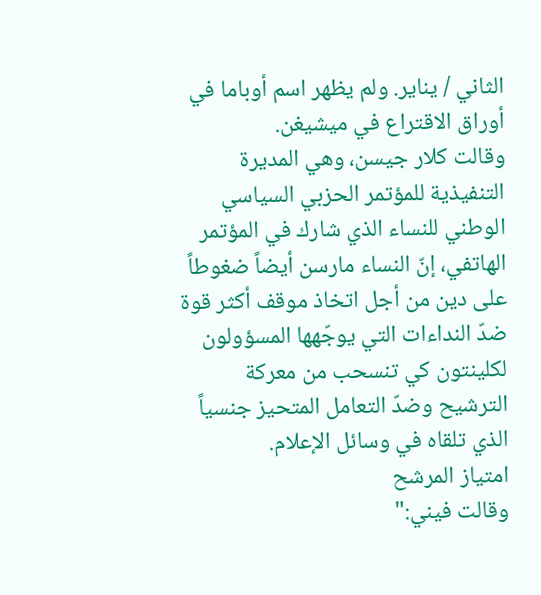الثاني / يناير. ولم يظهر اسم أوباما في أوراق الاقتراع في ميشيغن.
وقالت كلار جيسن، وهي المديرة التنفيذية للمؤتمر الحزبي السياسي الوطني للنساء الذي شارك في المؤتمر الهاتفي، إنّ النساء مارسن أيضاً ضغوطاً على دين من أجل اتخاذ موقف أكثر قوة ضدّ النداءات التي يوجّهها المسؤولون لكلينتون كي تنسحب من معركة الترشيح وضدّ التعامل المتحيز جنسياً الذي تلقاه في وسائل الإعلام.
امتياز المرشح
وقالت فيني:"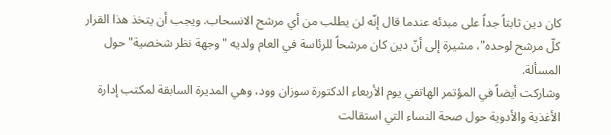كان دين ثابتاً جداً على مبدئه عندما قال إنّه لن يطلب من أي مرشح الانسحاب. ويجب أن يتخذ هذا القرار كلّ مرشح لوحده"، مشيرة إلى أنّ دين كان مرشحاً للرئاسة في العام ولديه "وجهة نظر شخصية" حول المسألة.
وشاركت أيضاً في المؤتمر الهاتفي يوم الأربعاء الدكتورة سوزان وود، وهي المديرة السابقة لمكتب إدارة الأغذية والأدوية حول صحة النساء التي استقالت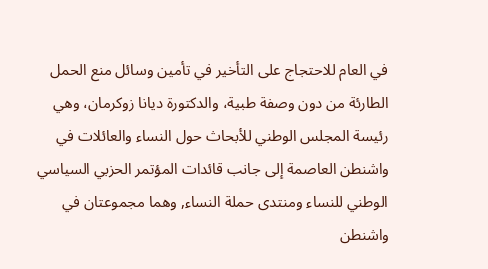في العام للاحتجاج على التأخير في تأمين وسائل منع الحمل الطارئة من دون وصفة طبية، والدكتورة ديانا زوكرمان، وهي رئيسة المجلس الوطني للأبحاث حول النساء والعائلات في واشنطن العاصمة إلى جانب قائدات المؤتمر الحزبي السياسي الوطني للنساء ومنتدى حملة النساء, وهما مجموعتان في واشنطن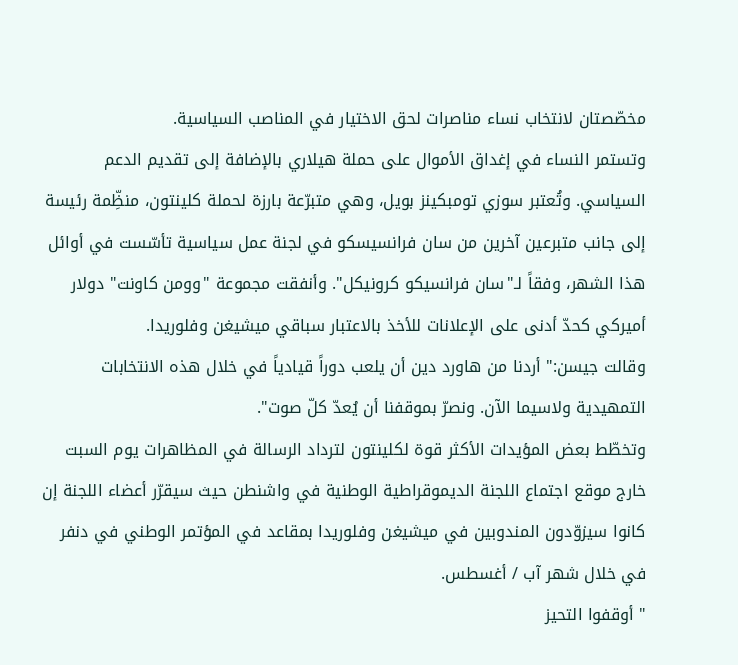مخصّصتان لانتخاب نساء مناصرات لحق الاختيار في المناصب السياسية.
وتستمر النساء في إغداق الأموال على حملة هيلاري بالإضافة إلى تقديم الدعم السياسي. وتُعتبر سوزي تومبكينز بويل، وهي متبرّعة بارزة لحملة كلينتون، منظِّمة رئيسة إلى جانب متبرعين آخرين من سان فرانسيسكو في لجنة عمل سياسية تأسّست في أوائل هذا الشهر، وفقاً لـ"سان فرانسيكو كرونيكل". وأنفقت مجموعة "وومن كاونت" دولار أميركي كحدّ أدنى على الإعلانات للأخذ بالاعتبار سباقي ميشيغن وفلوريدا.
وقالت جيسن:" أردنا من هاورد دين أن يلعب دوراً قيادياً في خلال هذه الانتخابات التمهيدية ولاسيما الآن. ونصرّ بموقفنا أن يُعدّ كلّ صوت".
وتخطّط بعض المؤيدات الأكثر قوة لكلينتون لترداد الرسالة في المظاهرات يوم السبت خارج موقع اجتماع اللجنة الديموقراطية الوطنية في واشنطن حيث سيقرّر أعضاء اللجنة إن كانوا سيزوّدون المندوبين في ميشيغن وفلوريدا بمقاعد في المؤتمر الوطني في دنفر في خلال شهر آب / أغسطس.
" أوقفوا التحيز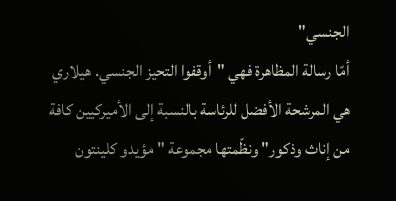الجنسي"
أمّا رسالة المظاهرة فهي "أوقفوا التحيز الجنسي. هيلاري هي المرشحة الأفضل للرئاسة بالنسبة إلى الأميركيين كافة من إناث وذكور" ونظّمتها مجموعة " مؤيدو كلينتون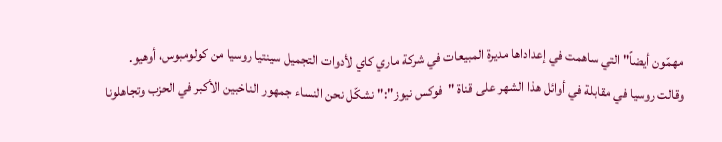مهمّون أيضاً" التي ساهمت في إعداداها مديرة المبيعات في شركة ماري كاي لأدوات التجميل سينتيا روسيا من كولومبوس، أوهيو.
وقالت روسيا في مقابلة في أوائل هذا الشهر على قناة "فوكس نيوز":" نشكّل نحن النساء جمهور الناخبين الأكبر في الحزب وتجاهلونا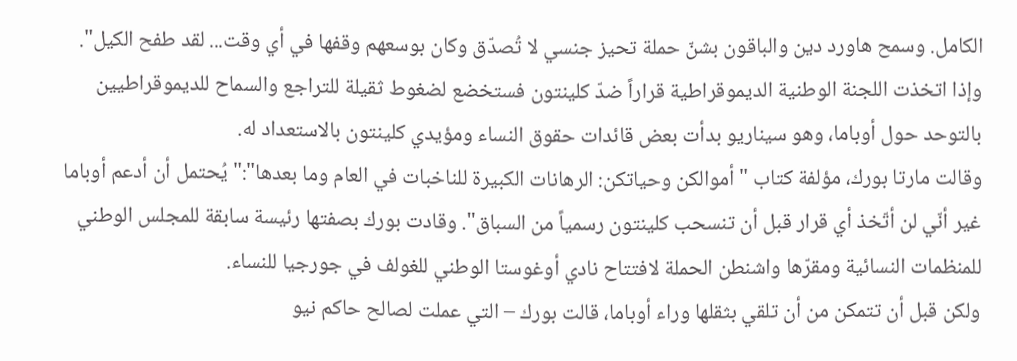الكامل. وسمح هاورد دين والباقون بشنّ حملة تحيز جنسي لا تُصدّق وكان بوسعهم وقفها في أي وقت... لقد طفح الكيل".
وإذا اتخذت اللجنة الوطنية الديموقراطية قراراً ضدّ كلينتون فستخضع لضغوط ثقيلة للتراجع والسماح للديموقراطيين بالتوحد حول أوباما، وهو سيناريو بدأت بعض قائدات حقوق النساء ومؤيدي كلينتون بالاستعداد له.
وقالت مارتا بورك، مؤلفة كتاب " أموالكن وحياتكن: الرهانات الكبيرة للناخبات في العام وما بعدها":" يُحتمل أن أدعم أوباما غير أنّي لن أتّخذ أي قرار قبل أن تنسحب كلينتون رسمياً من السباق". وقادت بورك بصفتها رئيسة سابقة للمجلس الوطني للمنظمات النسائية ومقرّها واشنطن الحملة لافتتاح نادي أوغوستا الوطني للغولف في جورجيا للنساء.
ولكن قبل أن تتمكن من أن تلقي بثقلها وراء أوباما، قالت بورك – التي عملت لصالح حاكم نيو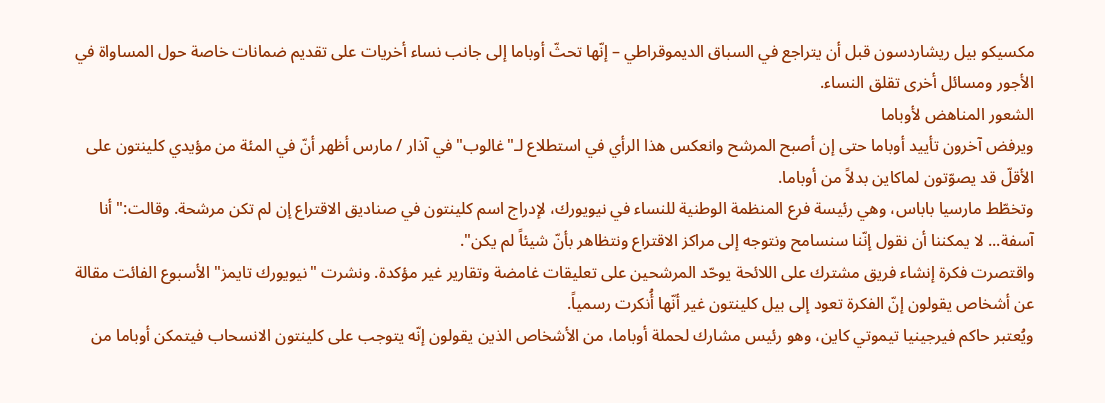مكسيكو بيل ريشاردسون قبل أن يتراجع في السباق الديموقراطي – إنّها تحثّ أوباما إلى جانب نساء أخريات على تقديم ضمانات خاصة حول المساواة في الأجور ومسائل أخرى تقلق النساء.
الشعور المناهض لأوباما
ويرفض آخرون تأييد أوباما حتى إن أصبح المرشح وانعكس هذا الرأي في استطلاع لـ"غالوب" في آذار / مارس أظهر أنّ في المئة من مؤيدي كلينتون على الأقلّ قد يصوّتون لماكاين بدلاً من أوباما.
وتخطّط مارسيا باباس، وهي رئيسة فرع المنظمة الوطنية للنساء في نيويورك، لإدراج اسم كلينتون في صناديق الاقتراع إن لم تكن مرشحة. وقالت:" أنا آسفة... لا يمكننا أن نقول إنّنا سنسامح ونتوجه إلى مراكز الاقتراع ونتظاهر بأنّ شيئاً لم يكن".
واقتصرت فكرة إنشاء فريق مشترك على اللائحة يوحّد المرشحين على تعليقات غامضة وتقارير غير مؤكدة. ونشرت "نيويورك تايمز" الأسبوع الفائت مقالة عن أشخاص يقولون إنّ الفكرة تعود إلى بيل كلينتون غير أنّها أُنكرت رسمياً.
ويُعتبر حاكم فيرجينيا تيموتي كاين، وهو رئيس مشارك لحملة أوباما، من الأشخاص الذين يقولون إنّه يتوجب على كلينتون الانسحاب فيتمكن أوباما من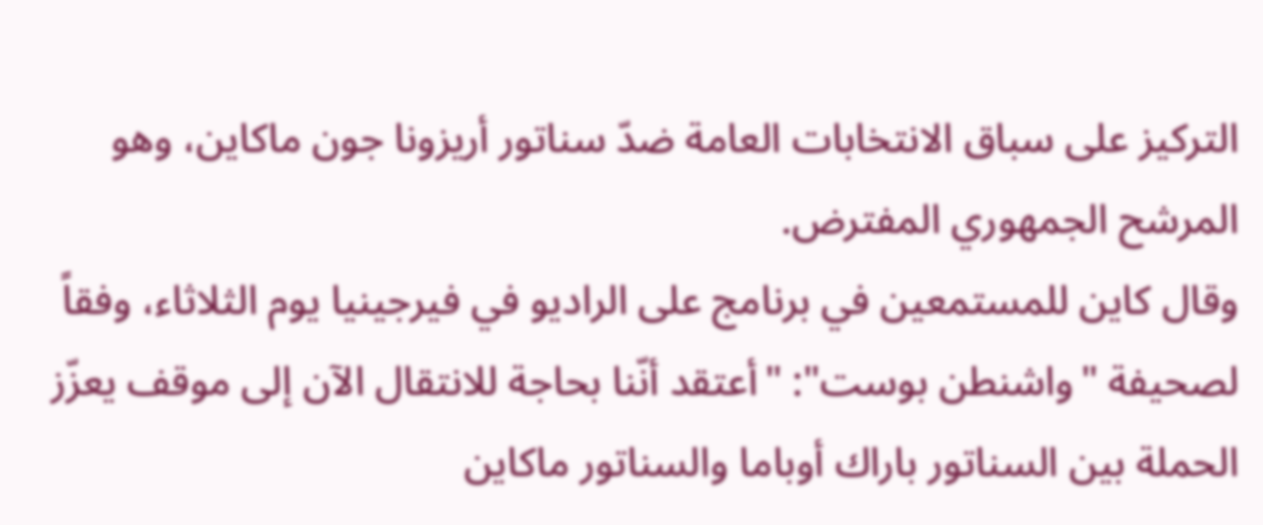التركيز على سباق الانتخابات العامة ضدّ سناتور أريزونا جون ماكاين، وهو المرشح الجمهوري المفترض.
وقال كاين للمستمعين في برنامج على الراديو في فيرجينيا يوم الثلاثاء، وفقاً لصحيفة "واشنطن بوست": "أعتقد أنّنا بحاجة للانتقال الآن إلى موقف يعزّز الحملة بين السناتور باراك أوباما والسناتور ماكاين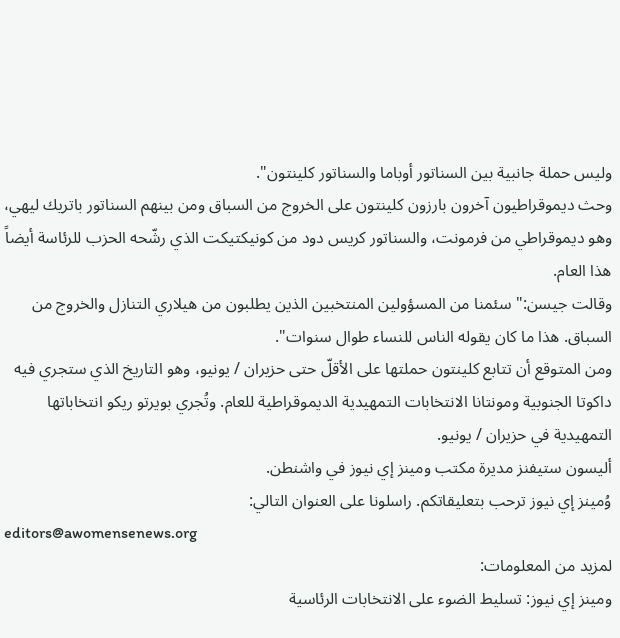وليس حملة جانبية بين السناتور أوباما والسناتور كلينتون".
وحث ديموقراطيون آخرون بارزون كلينتون على الخروج من السباق ومن بينهم السناتور باتريك ليهي، وهو ديموقراطي من فرمونت، والسناتور كريس دود من كونيكتيكت الذي رشّحه الحزب للرئاسة أيضاً هذا العام.
وقالت جيسن:" سئمنا من المسؤولين المنتخبين الذين يطلبون من هيلاري التنازل والخروج من السباق. هذا ما كان يقوله الناس للنساء طوال سنوات".
ومن المتوقع أن تتابع كلينتون حملتها على الأقلّ حتى حزيران / يونيو، وهو التاريخ الذي ستجري فيه داكوتا الجنوبية ومونتانا الانتخابات التمهيدية الديموقراطية للعام. وتُجري بويرتو ريكو انتخاباتها التمهيدية في حزيران / يونيو.
أليسون ستيفنز مديرة مكتب ومينز إي نيوز في واشنطن.
وُمينز إي نيوز ترحب بتعليقاتكم. راسلونا على العنوان التالي:
editors@awomensenews.org
لمزيد من المعلومات:
ومينز إي نيوز: تسليط الضوء على الانتخابات الرئاسية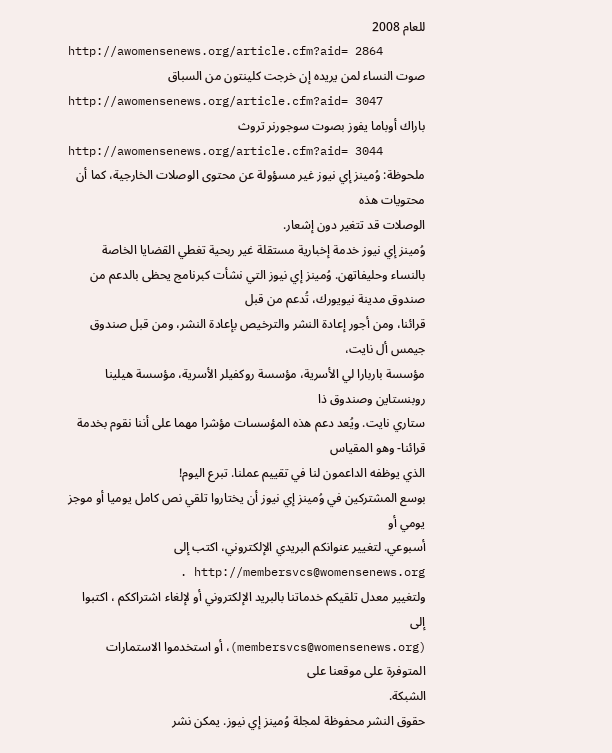للعام 2008
http://awomensenews.org/article.cfm?aid= 2864
صوت النساء لمن يريده إن خرجت كلينتون من السباق
http://awomensenews.org/article.cfm?aid= 3047
باراك أوباما يفوز بصوت سوجورنر تروث
http://awomensenews.org/article.cfm?aid= 3044
ملحوظة: وُمينز إي نيوز غير مسؤولة عن محتوى الوصلات الخارجية، كما أن محتويات هذه
الوصلات قد تتغير دون إشعار.
وُمينز إي نيوز خدمة إخبارية مستقلة غير ربحية تغطي القضايا الخاصة بالنساء وحليفاتهن. وُمينز إي نيوز التي نشأت كبرنامج يحظى بالدعم من صندوق مدينة نيويورك، تُدعم من قبل
قرائنا، ومن أجور إعادة النشر والترخيص بإعادة النشر، ومن قبل صندوق جيمس أل نايت،
مؤسسة باربارا لي الأسرية، مؤسسة روكفيلر الأسرية، مؤسسة هيلينا روبنستاين وصندوق ذا
ستاري نايت. ويُعد دعم هذه المؤسسات مؤشرا مهما على أننا نقوم بخدمة قرائنا- وهو المقياس
الذي يوظفه الداعمون لنا في تقييم عملنا. تبرع اليوم!
بوسع المشتركين في وُمينز إي نيوز أن يختاروا تلقي نص كامل يوميا أو موجز يومي أو
أسبوعي. لتغيير عنوانكم البريدي الإلكتروني، اكتب إلى http://membersvcs@womensenews.org .
ولتغيير معدل تلقيكم خدماتنا بالبريد الإلكتروني أو لإلغاء اشتراككم ، اكتبوا إلى
(membersvcs@womensenews.org)، أو استخدموا الاستمارات المتوفرة على موقعنا على
الشبكة.
حقوق النشر محفوظة لمجلة وُمينز إي نيوز. يمكن نشر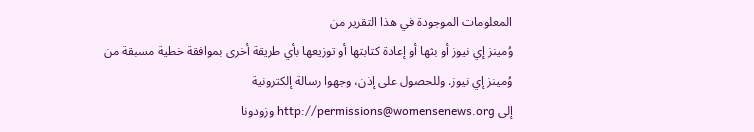المعلومات الموجودة في هذا التقرير من
وُمينز إي نيوز أو بثها أو إعادة كتابتها أو توزيعها بأي طريقة أخرى بموافقة خطية مسبقة من
وُمينز إي نيوز. وللحصول على إذن، وجهوا رسالة إلكترونية
إلى http://permissions@womensenews.org وزودونا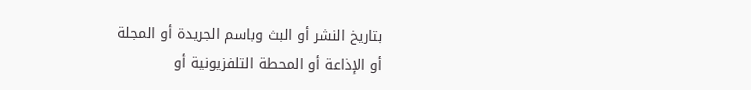بتاريخ النشر أو البث وباسم الجريدة أو المجلة
أو الإذاعة أو المحطة التلفزيونية أو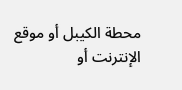محطة الكيبل أو موقع الإنترنت أو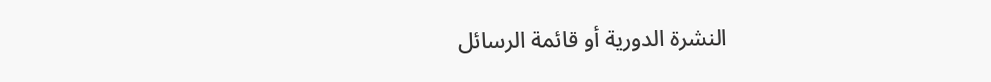النشرة الدورية أو قائمة الرسائل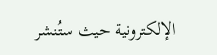الإلكترونية حيث ستُنشر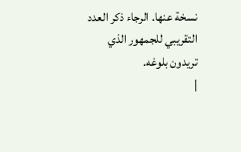نسخة عنها. الرجاء ذكر العدد التقريبي للجمهور الذي تريدون بلوغه.
|